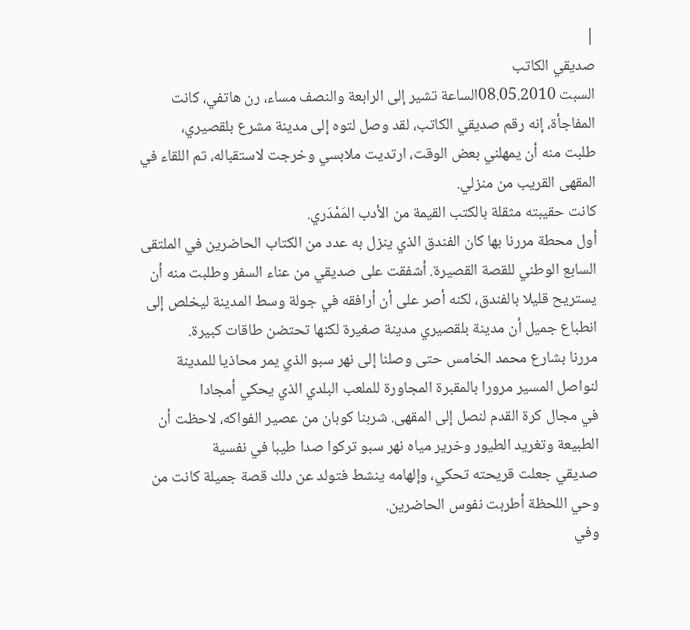|
صديقي الكاتب
السبت 08.05.2010الساعة تشير إلى الرابعة والنصف مساء، رن هاتفي، كانت المفاجأة، إنه رقم صديقي الكاتب، لقد وصل لتوه إلى مدينة مشرع بلقصيري،
طلبت منه أن يمهلني بعض الوقت، ارتديت ملابسي وخرجت لاستقباله، تم اللقاء في المقهى القريب من منزلي.
كانت حقيبته مثقلة بالكتب القيمة من الأدب المَمْدَري.
أول محطة مررنا بها كان الفندق الذي ينزل به عدد من الكتاب الحاضرين في الملتقى السابع الوطني للقصة القصيرة. أشفقت على صديقي من عناء السفر وطلبت منه أن يستريح قليلا بالفندق، لكنه أصر على أن أرافقه في جولة وسط المدينة ليخلص إلى انطباع جميل أن مدينة بلقصيري مدينة صغيرة لكنها تحتضن طاقات كبيرة.
مررنا بشارع محمد الخامس حتى وصلنا إلى نهر سبو الذي يمر محاذيا للمدينة لنواصل المسير مرورا بالمقبرة المجاورة للملعب البلدي الذي يحكي أمجادا
في مجال كرة القدم لنصل إلى المقهى. شربنا كوبان من عصير الفواكه، لاحظت أن الطبيعة وتغريد الطيور وخرير مياه نهر سبو تركوا صدا طيبا في نفسية
صديقي جعلت قريحته تحكي، وإلهامه ينشط فتولد عن دلك قصة جميلة كانت من وحي اللحظة أطربت نفوس الحاضرين.
وفي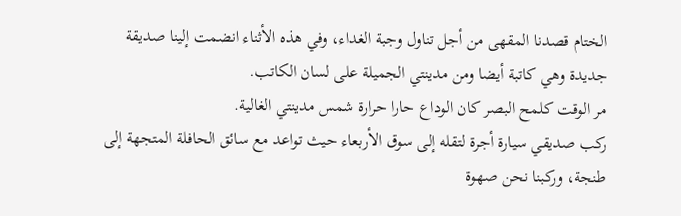الختام قصدنا المقهى من أجل تناول وجبة الغداء، وفي هذه الأثناء انضمت إلينا صديقة جديدة وهي كاتبة أيضا ومن مدينتي الجميلة على لسان الكاتب.
مر الوقت كلمح البصر كان الوداع حارا حرارة شمس مدينتي الغالية.
ركب صديقي سيارة أجرة لتقله إلى سوق الأربعاء حيث تواعد مع سائق الحافلة المتجهة إلى طنجة، وركبنا نحن صهوة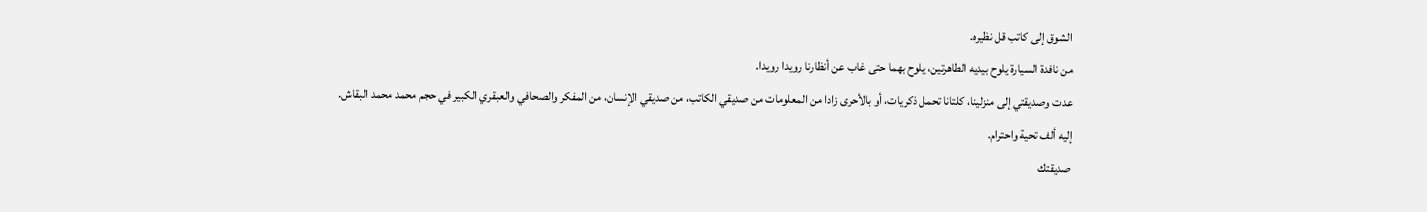الشوق إلى كاتب قل نظيره.
من نافدة السيارة يلوح بيديه الطاهرتين، يلوح بهما حتى غاب عن أنظارنا رويدا رويدا.
عدت وصديقتي إلى منزلينا، كلتانا تحمل ذكريات، أو بالأحرى زادا من المعلومات من صديقي الكاتب، من صديقي الإنسان، من المفكر والصحافي والعبقري الكبير في حجم محمد محمد البقاش.
إليه ألف تحية واحترام.
صديقتك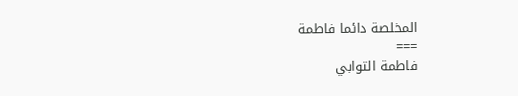المخلصة دائما فاطمة
===
فاطمة التوابي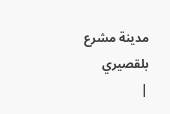مدينة مشرع بلقصيري
|